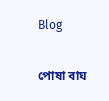Blog

পোষা বাঘ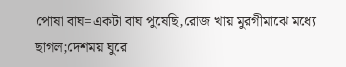পোষা বাঘ=একটা বাঘ পুষেছি,রোজ খায় মুরগীমাঝে মধ্যে ছাগল;দেশময় ঘুরে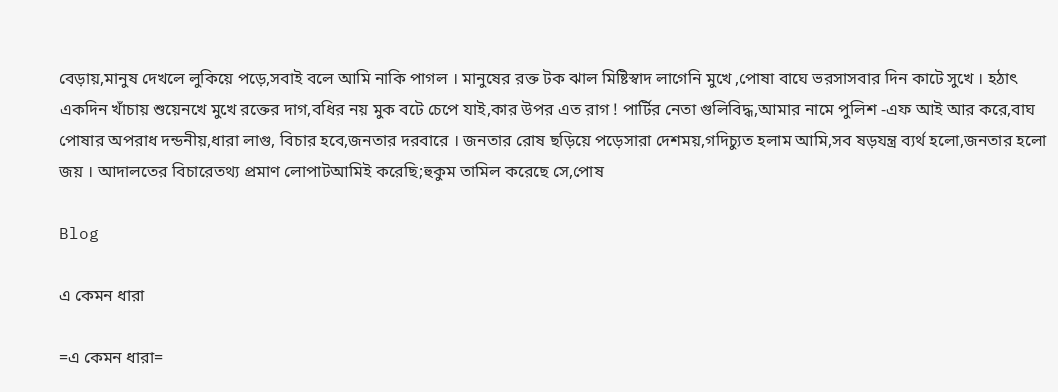বেড়ায়,মানুষ দেখলে লুকিয়ে পড়ে,সবাই বলে আমি নাকি পাগল । মানুষের রক্ত টক ঝাল মিষ্টিস্বাদ লাগেনি মুখে ,পোষা বাঘে ভরসাসবার দিন কাটে সুখে । হঠাৎ একদিন খাঁচায় শুয়েনখে মুখে রক্তের দাগ,বধির নয় মুক বটে চেপে যাই,কার উপর এত রাগ ! পার্টির নেতা গুলিবিদ্ধ,আমার নামে পুলিশ -এফ আই আর করে,বাঘ পোষার অপরাধ দন্ডনীয়,ধারা লাগু, বিচার হবে,জনতার দরবারে । জনতার রোষ ছড়িয়ে পড়েসারা দেশময়,গদিচ্যুত হলাম আমি,সব ষড়যন্ত্র ব্যর্থ হলো,জনতার হলো জয় । আদালতের বিচারেতথ্য প্রমাণ লোপাটআমিই করেছি;হুকুম তামিল করেছে সে,পোষ

Blog

এ কেমন ধারা

=এ কেমন ধারা=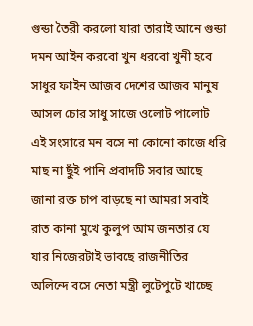গুন্ডা তৈরী করলো যারা তারাই আনে গুন্ডা দমন আইন করবো খুন ধরবো খুনী হবে সাধুর ফাইন আজব দেশের আজব মানুষ আসল চোর সাধু সাজে ওলোট পালোট এই সংসারে মন বসে না কোনো কাজে ধরি মাছ না ছুঁই পানি প্রবাদটি সবার আছে জানা রক্ত চাপ বাড়ছে না আমরা সবাই রাত কানা মুখে কুলুপ আম জনতার যে যার নিজেরটাই ভাবছে রাজনীতির অলিন্দে বসে নেতা মন্ত্রী লুটেপুটে খাচ্ছে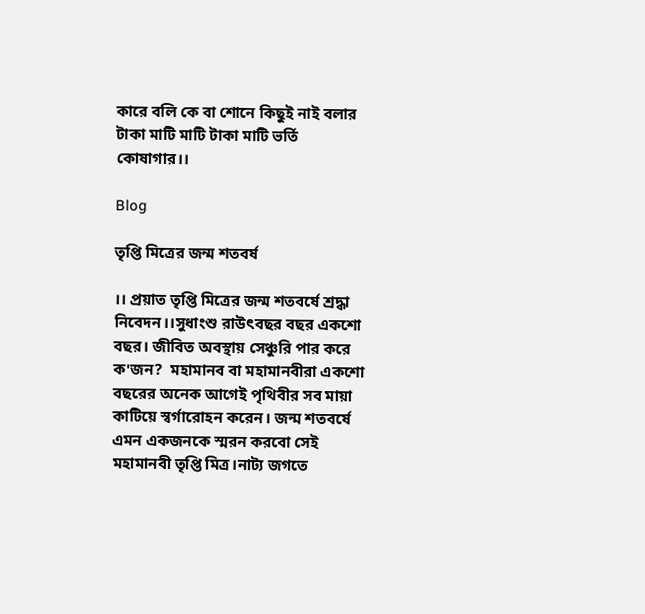কারে বলি কে বা শোনে কিছুই নাই বলার টাকা মাটি মাটি টাকা মাটি ভর্তি কোষাগার।।

Blog

তৃপ্তি মিত্রের জন্ম শতবর্ষ

।। প্রয়াত তৃপ্তি মিত্রের জন্ম শতবর্ষে শ্রদ্ধা নিবেদন।।সুধাংশু রাউৎবছর বছর একশো বছর। জীবিত অবস্থায় সেঞ্চুরি পার করে ক'জন?  মহামানব বা মহামানবীরা একশো বছরের অনেক আগেই পৃথিবীর সব মায়া কাটিয়ে স্বর্গারোহন করেন। জন্ম শতবর্ষে এমন একজনকে স্মরন করবো সেই মহামানবী তৃপ্তি মিত্র।নাট্য জগতে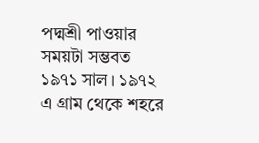পদ্মশ্রী পাওয়ার সময়টা সম্ভবত ১৯৭১ সাল। ১৯৭২ এ গ্রাম থেকে শহরে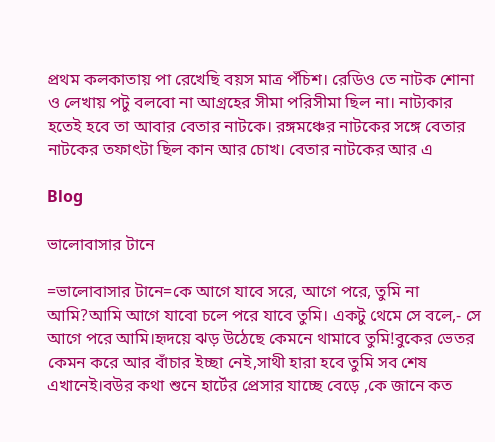প্রথম কলকাতায় পা রেখেছি বয়স মাত্র পঁচিশ। রেডিও তে নাটক শোনা ও লেখায় পটু বলবো না আগ্রহের সীমা পরিসীমা ছিল না। নাট্যকার হতেই হবে তা আবার বেতার নাটকে। রঙ্গমঞ্চের নাটকের সঙ্গে বেতার নাটকের তফাৎটা ছিল কান আর চোখ। বেতার নাটকের আর এ

Blog

ভালোবাসার টানে

=ভালোবাসার টানে=কে আগে যাবে সরে, আগে পরে, তুমি না আমি?আমি আগে যাবো চলে পরে যাবে তুমি। একটু থেমে সে বলে,- সে আগে পরে আমি।হৃদয়ে ঝড় উঠেছে কেমনে থামাবে তুমি!বুকের ভেতর কেমন করে আর বাঁচার ইচ্ছা নেই,সাথী হারা হবে তুমি সব শেষ এখানেই।বউর কথা শুনে হার্টের প্রেসার যাচ্ছে বেড়ে ,কে জানে কত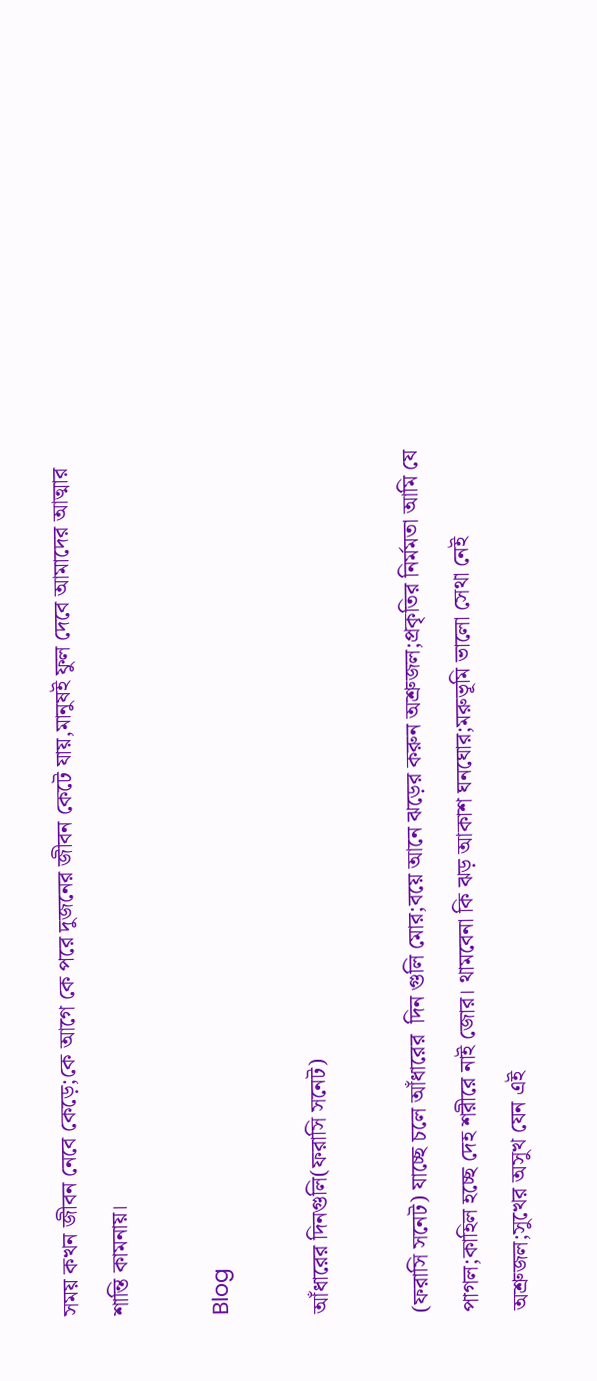সময় কখন জীবন নেবে কেড়ে;কে আগে কে পরে দুজনের জীবন কেটে যায়,মানুষই ফুল দেবে আমাদের আত্মার শান্তি কামনায়।

Blog

আঁধারের দিনগুলি(ফরাসি সনেট)

(ফরাসি সনেট) যাচ্ছে চলে আঁধারের  দিন গুলি মোর;বয়ে আনে ঝড়ের করুন অশ্রুজল;প্রকৃতির নির্মমতা আমি যে পাগল;কাহিল হচ্ছে দেহ শরীরে নাই জোর। থামবেনা কি ঝড় আকাশ ঘনঘোর;মরুভূমি ভালো সেথা নেই অশ্রুজল;সুখের অসুখ যেন এই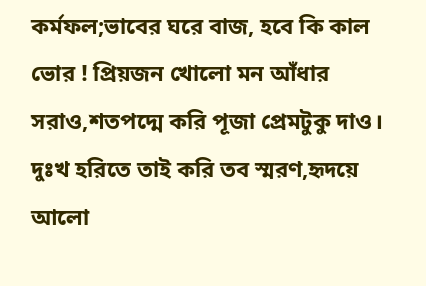কর্মফল;ভাবের ঘরে বাজ, হবে কি কাল ভোর ! প্রিয়জন খোলো মন আঁধার সরাও,শতপদ্মে করি পূজা প্রেমটুকু দাও। দুঃখ হরিতে তাই করি তব স্মরণ,হৃদয়ে আলো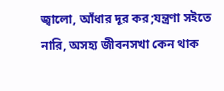জ্বালো, আঁধার দূর কর;যন্ত্রণা সইতে নারি, অসহ্য জীবনসখা কেন থাক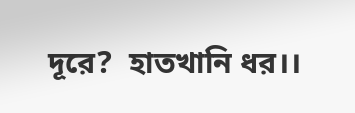দূরে?  হাতখানি ধর।।